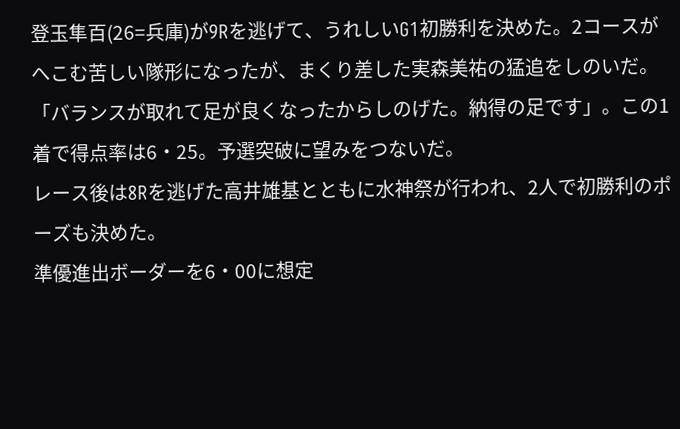登玉隼百(26=兵庫)が9Rを逃げて、うれしいG1初勝利を決めた。2コースがへこむ苦しい隊形になったが、まくり差した実森美祐の猛追をしのいだ。
「バランスが取れて足が良くなったからしのげた。納得の足です」。この1着で得点率は6・25。予選突破に望みをつないだ。
レース後は8Rを逃げた高井雄基とともに水神祭が行われ、2人で初勝利のポーズも決めた。
準優進出ボーダーを6・00に想定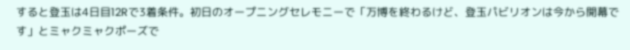すると登玉は4日目12Rで3着条件。初日のオープニングセレモニーで「万博を終わるけど、登玉パビリオンは今から開幕です」とミャクミャクポーズで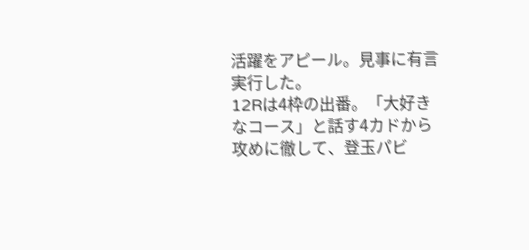活躍をアピール。見事に有言実行した。
12Rは4枠の出番。「大好きなコース」と話す4カドから攻めに徹して、登玉パビ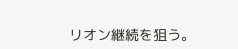リオン継続を狙う。